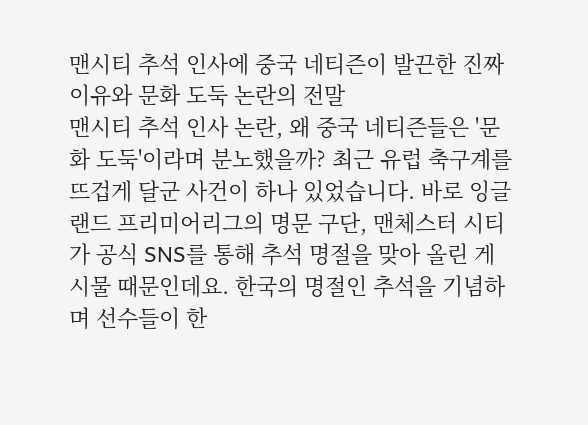맨시티 추석 인사에 중국 네티즌이 발끈한 진짜 이유와 문화 도둑 논란의 전말
맨시티 추석 인사 논란, 왜 중국 네티즌들은 '문화 도둑'이라며 분노했을까? 최근 유럽 축구계를 뜨겁게 달군 사건이 하나 있었습니다. 바로 잉글랜드 프리미어리그의 명문 구단, 맨체스터 시티가 공식 SNS를 통해 추석 명절을 맞아 올린 게시물 때문인데요. 한국의 명절인 추석을 기념하며 선수들이 한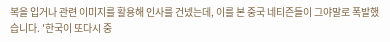복을 입거나 관련 이미지를 활용해 인사를 건넸는데, 이를 본 중국 네티즌들이 그야말로 폭발했습니다. '한국이 또다시 중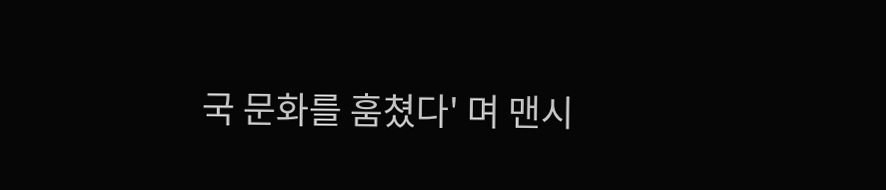국 문화를 훔쳤다' 며 맨시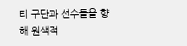티 구단과 선수들을 향해 원색적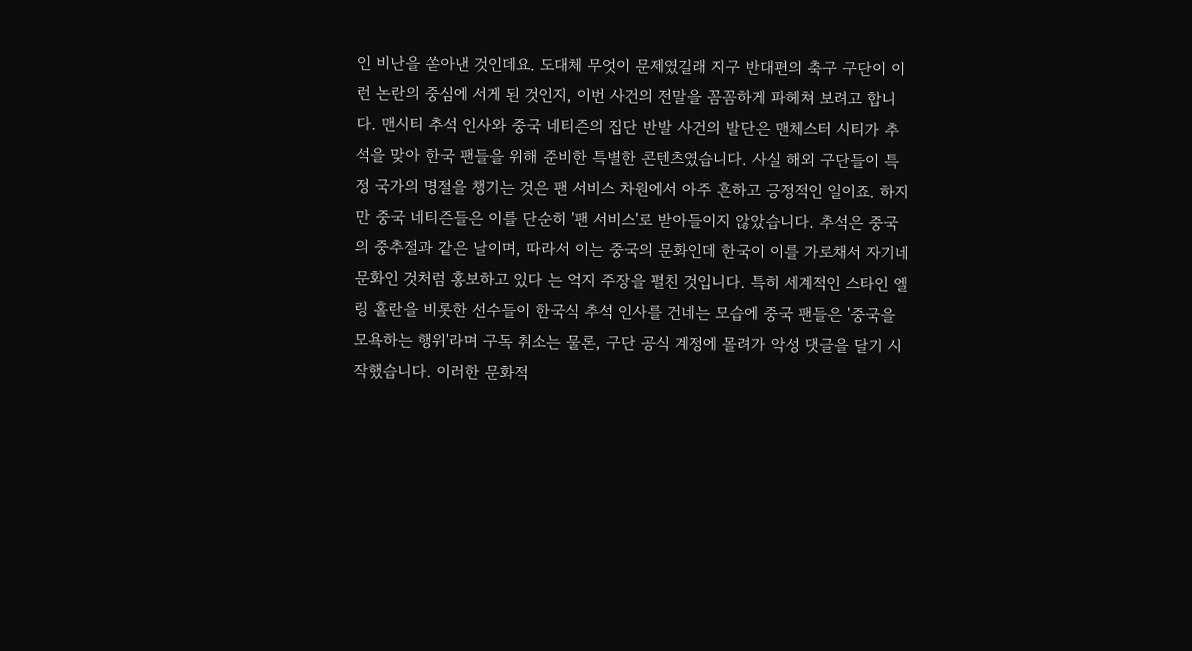인 비난을 쏟아낸 것인데요. 도대체 무엇이 문제였길래 지구 반대편의 축구 구단이 이런 논란의 중심에 서게 된 것인지, 이번 사건의 전말을 꼼꼼하게 파헤쳐 보려고 합니다. 맨시티 추석 인사와 중국 네티즌의 집단 반발 사건의 발단은 맨체스터 시티가 추석을 맞아 한국 팬들을 위해 준비한 특별한 콘텐츠였습니다. 사실 해외 구단들이 특정 국가의 명절을 챙기는 것은 팬 서비스 차원에서 아주 흔하고 긍정적인 일이죠. 하지만 중국 네티즌들은 이를 단순히 '팬 서비스'로 받아들이지 않았습니다. 추석은 중국의 중추절과 같은 날이며, 따라서 이는 중국의 문화인데 한국이 이를 가로채서 자기네 문화인 것처럼 홍보하고 있다 는 억지 주장을 펼친 것입니다. 특히 세계적인 스타인 엘링 홀란을 비롯한 선수들이 한국식 추석 인사를 건네는 모습에 중국 팬들은 '중국을 모욕하는 행위'라며 구독 취소는 물론, 구단 공식 계정에 몰려가 악성 댓글을 달기 시작했습니다. 이러한 문화적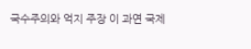국수주의와 억지 주장 이 과연 국제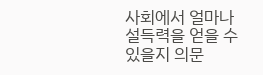사회에서 얼마나 설득력을 얻을 수 있을지 의문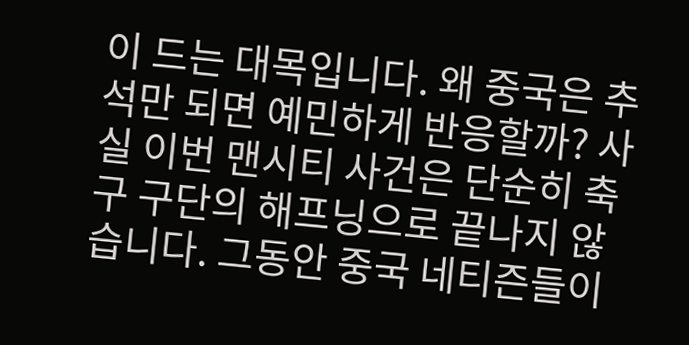이 드는 대목입니다. 왜 중국은 추석만 되면 예민하게 반응할까? 사실 이번 맨시티 사건은 단순히 축구 구단의 해프닝으로 끝나지 않습니다. 그동안 중국 네티즌들이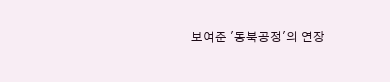보여준 '동북공정'의 연장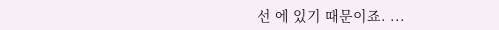선 에 있기 때문이죠. ...